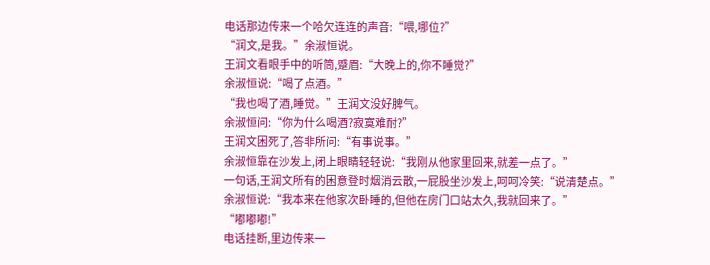电话那边传来一个哈欠连连的声音:“喂,哪位?”
“润文,是我。”余淑恒说。
王润文看眼手中的听筒,蹙眉:“大晚上的,你不睡觉?”
余淑恒说:“喝了点酒。”
“我也喝了酒,睡觉。”王润文没好脾气。
余淑恒问:“你为什么喝酒?寂寞难耐?”
王润文困死了,答非所问:“有事说事。”
余淑恒靠在沙发上,闭上眼睛轻轻说:“我刚从他家里回来,就差一点了。”
一句话,王润文所有的困意登时烟消云散,一屁股坐沙发上,呵呵冷笑:“说清楚点。”
余淑恒说:“我本来在他家次卧睡的,但他在房门口站太久,我就回来了。”
“嘟嘟嘟!”
电话挂断,里边传来一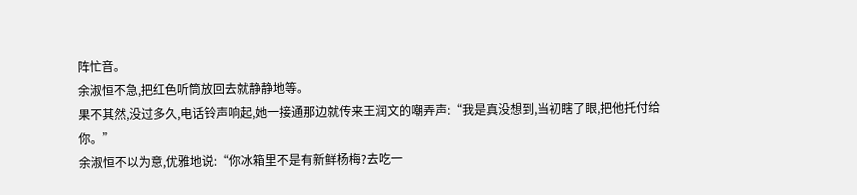阵忙音。
余淑恒不急,把红色听筒放回去就静静地等。
果不其然,没过多久,电话铃声响起,她一接通那边就传来王润文的嘲弄声:“我是真没想到,当初瞎了眼,把他托付给你。”
余淑恒不以为意,优雅地说:“你冰箱里不是有新鲜杨梅?去吃一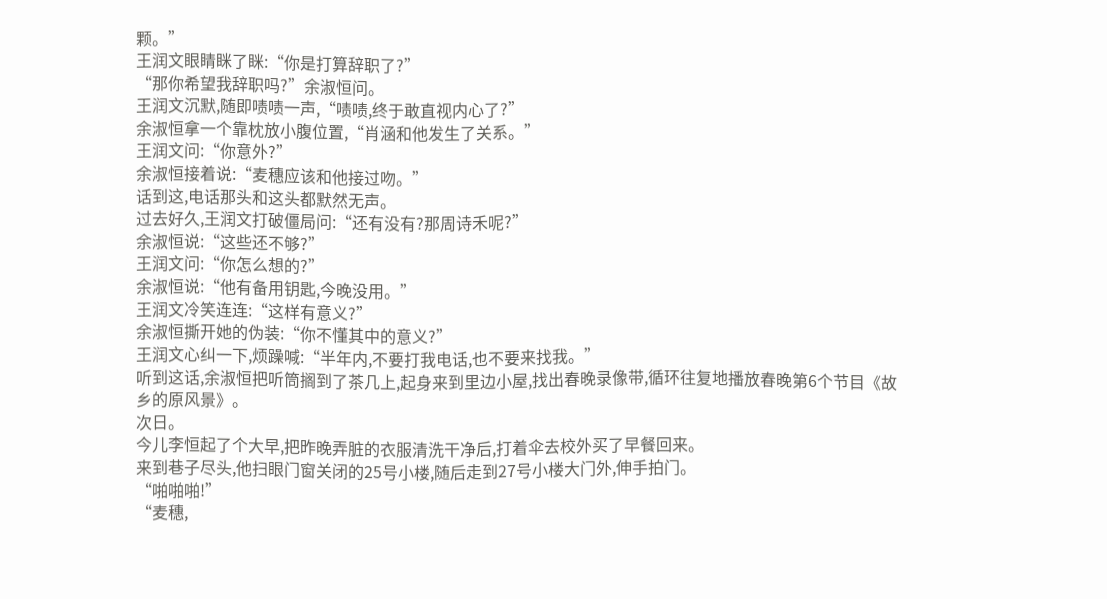颗。”
王润文眼睛眯了眯:“你是打算辞职了?”
“那你希望我辞职吗?”余淑恒问。
王润文沉默,随即啧啧一声,“啧啧,终于敢直视内心了?”
余淑恒拿一个靠枕放小腹位置,“肖涵和他发生了关系。”
王润文问:“你意外?”
余淑恒接着说:“麦穗应该和他接过吻。”
话到这,电话那头和这头都默然无声。
过去好久,王润文打破僵局问:“还有没有?那周诗禾呢?”
余淑恒说:“这些还不够?”
王润文问:“你怎么想的?”
余淑恒说:“他有备用钥匙,今晚没用。”
王润文冷笑连连:“这样有意义?”
余淑恒撕开她的伪装:“你不懂其中的意义?”
王润文心纠一下,烦躁喊:“半年内,不要打我电话,也不要来找我。”
听到这话,余淑恒把听筒搁到了茶几上,起身来到里边小屋,找出春晚录像带,循环往复地播放春晚第6个节目《故乡的原风景》。
次日。
今儿李恒起了个大早,把昨晚弄脏的衣服清洗干净后,打着伞去校外买了早餐回来。
来到巷子尽头,他扫眼门窗关闭的25号小楼,随后走到27号小楼大门外,伸手拍门。
“啪啪啪!”
“麦穗,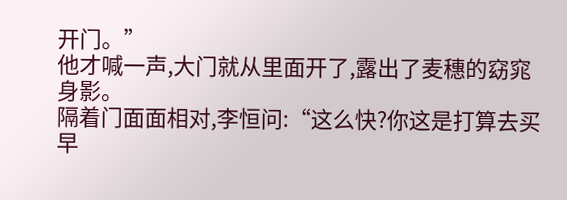开门。”
他才喊一声,大门就从里面开了,露出了麦穗的窈窕身影。
隔着门面面相对,李恒问:“这么快?你这是打算去买早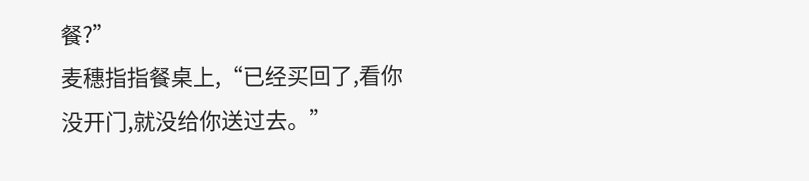餐?”
麦穗指指餐桌上,“已经买回了,看你没开门,就没给你送过去。”